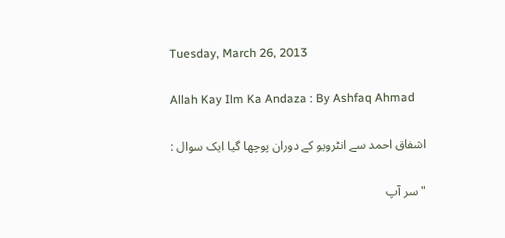Tuesday, March 26, 2013

Allah Kay Ilm Ka Andaza : By Ashfaq Ahmad

اشفاق احمد سے انٹرویو کے دوران پوچھا گیا ایک سوال :

"سر آپ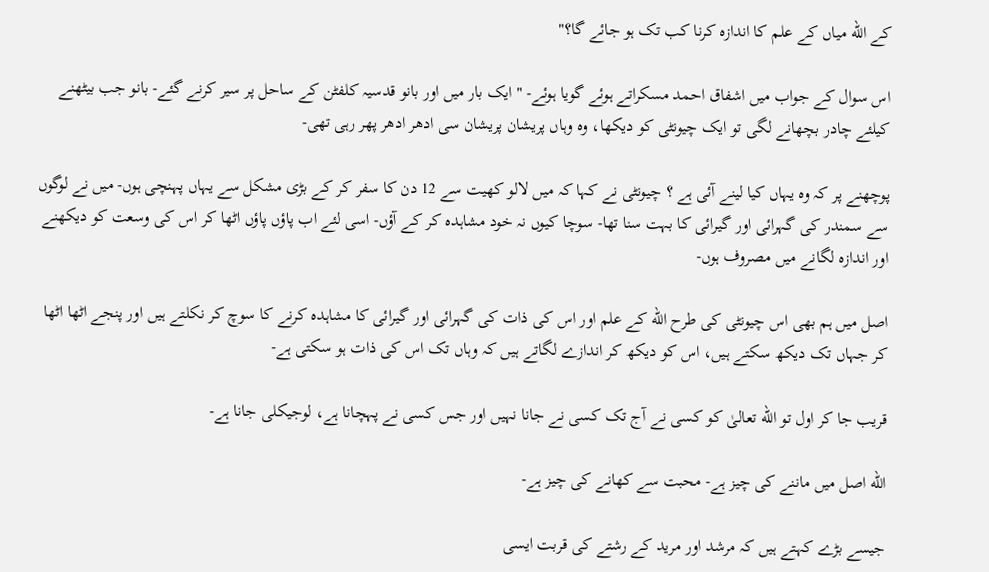کے الله میاں کے علم کا اندازہ کرنا کب تک ہو جائے گا؟"

اس سوال کے جواب میں اشفاق احمد مسکراتے ہوئے گویا ہوئے- " ایک بار میں اور بانو قدسیہ کلفٹن کے ساحل پر سیر کرنے گئے- بانو جب بیٹھنے کیلئے چادر بچھانے لگی تو ایک چیونٹی کو دیکھا، وہ وہاں پریشان پریشان سی ادھر ادھر پھر رہی تھی-

پوچھنے پر کہ وہ یہاں کیا لینے آئی ہے ؟ چیونٹی نے کہا کہ میں لالو کھیت سے 12 دن کا سفر کر کے بڑی مشکل سے یہاں پہنچی ہوں- میں نے لوگوں سے سمندر کی گہرائی اور گیرائی کا بہت سنا تھا- سوچا کیوں نہ خود مشاہدہ کر کے آؤں- اسی لئے اب پاؤں پاؤں اٹھا کر اس کی وسعت کو دیکھنے اور اندازہ لگانے میں مصروف ہوں-

اصل میں ہم بھی اس چیونٹی کی طرح الله کے علم اور اس کی ذات کی گہرائی اور گیرائی کا مشاہدہ کرنے کا سوچ کر نکلتے ہیں اور پنجے اٹھا اٹھا کر جہاں تک دیکھ سکتے ہیں، اس کو دیکھ کر اندازے لگاتے ہیں کہ وہاں تک اس کی ذات ہو سکتی ہے-

قریب جا کر اول تو الله تعالیٰ کو کسی نے آج تک کسی نے جانا نہیں اور جس کسی نے پہچانا ہے، لوجیکلی جانا ہے-

الله اصل میں ماننے کی چیز ہے- محبت سے کھانے کی چیز ہے-

جیسے بڑے کہتے ہیں کہ مرشد اور مرید کے رشتے کی قربت ایسی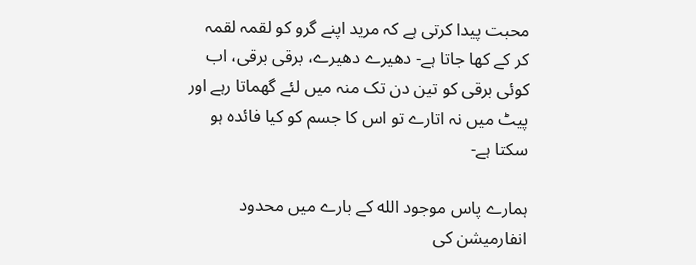محبت پیدا کرتی ہے کہ مرید اپنے گرو کو لقمہ لقمہ کر کے کھا جاتا ہے- دھیرے دھیرے، برقی برقی، اب کوئی برقی کو تین دن تک منہ میں لئے گھماتا رہے اور پیٹ میں نہ اتارے تو اس کا جسم کو کیا فائدہ ہو سکتا ہے-

ہمارے پاس موجود الله کے بارے میں محدود انفارمیشن کی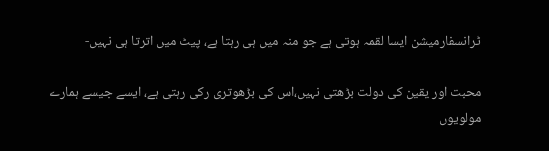ٹرانسفارمیشن ایسا لقمہ ہوتی ہے جو منہ میں ہی رہتا ہے، پیٹ میں اترتا ہی نہیں-

محبت اور یقین کی دولت بڑھتی نہیں،اس کی بڑھوتری رکی رہتی ہے، ایسے جیسے ہمارے مولویوں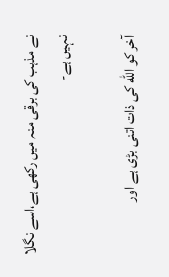نے مذہب کی برقی منہ میں رکھی ہے،اسے نگلا نہیں ہے-

آخر کو الله کی ذات اتنی بڑی ہے اور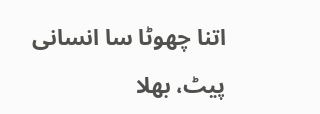اتنا چھوٹا سا انسانی پیٹ، بھلا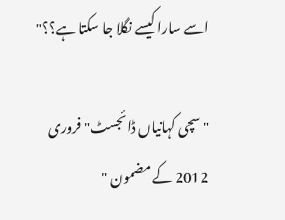اسے سارا کیسے نگلا جا سکتا ہے؟؟"

" سچی کہانیاں ڈائجسٹ" فروری 2012 کے مضمون "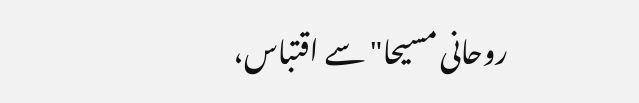روحانی مسیحا" سے اقتباس،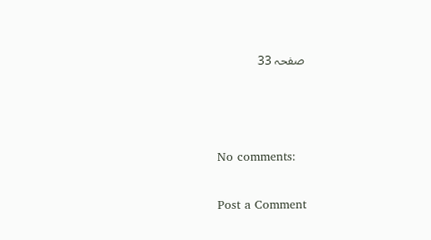صفحہ 33



No comments:

Post a Comment